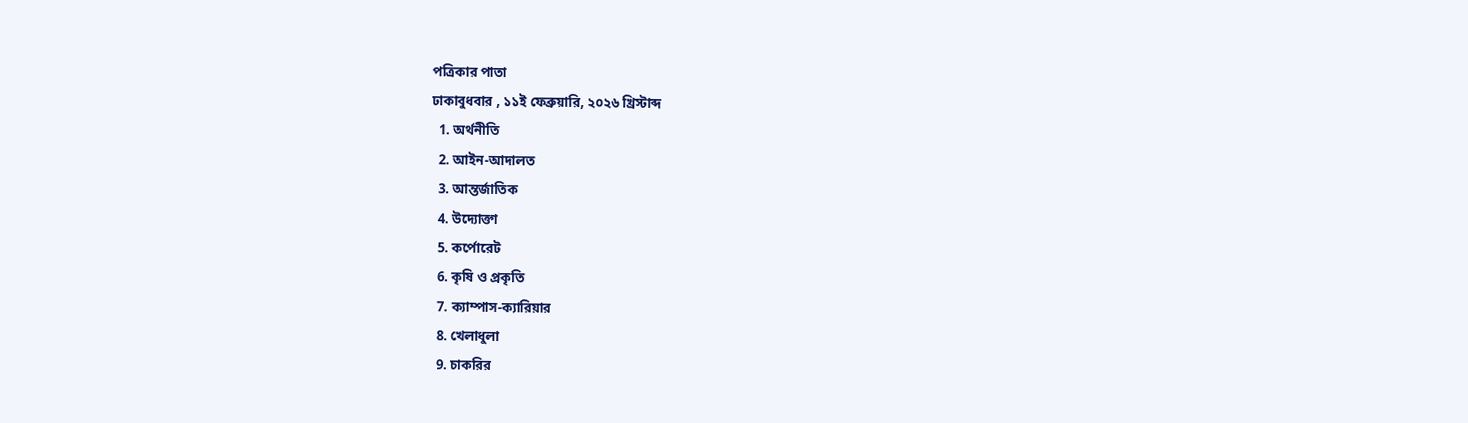পত্রিকার পাতা
ঢাকাবুধবার , ১১ই ফেব্রুয়ারি, ২০২৬ খ্রিস্টাব্দ
  1. অর্থনীতি
  2. আইন-আদালত
  3. আন্তর্জাতিক
  4. উদ্যোক্তা
  5. কর্পোরেট
  6. কৃষি ও প্রকৃতি
  7. ক্যাম্পাস-ক্যারিয়ার
  8. খেলাধুলা
  9. চাকরির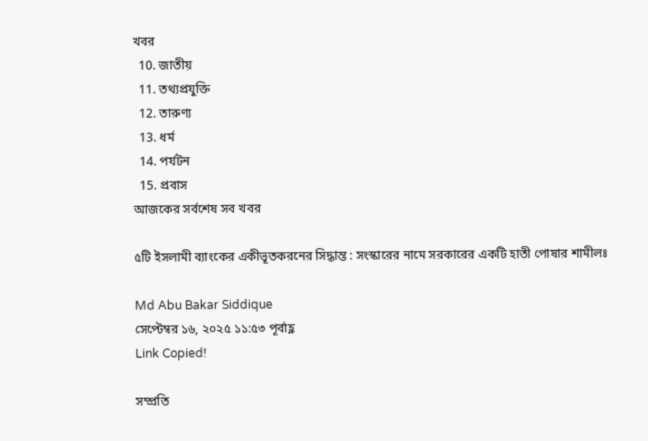খবর
  10. জাতীয়
  11. তথ্যপ্রযুক্তি
  12. তারুণ্য
  13. ধর্ম
  14. পর্যটন
  15. প্রবাস
আজকের সর্বশেষ সব খবর

৫টি ইসলামী ব্যাংকের একীভূতকরনের সিদ্ধান্ত : সংস্কারের নামে সরকারের একটি হাতী পোষার শামীলঃ

Md Abu Bakar Siddique
সেপ্টেম্বর ১৬, ২০২৫ ১১:৫৩ পূর্বাহ্ণ
Link Copied!

সম্প্রতি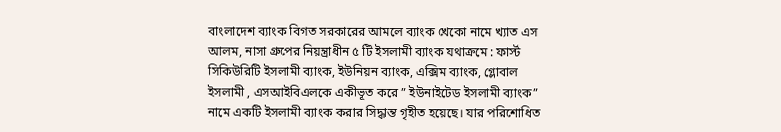বাংলাদেশ ব্যাংক বিগত সরকারের আমলে ব্যাংক খেকো নামে খ্যাত এস আলম, নাসা গ্রুপের নিয়ন্ত্রাধীন ৫ টি ইসলামী ব্যাংক যথাক্রমে : ফার্স্ট সিকিউরিটি ইসলামী ব্যাংক, ইউনিয়ন ব্যাংক, এক্সিম ব্যাংক, গ্লোবাল ইসলামী , এসআইবিএলকে একীভূত করে ” ইউনাইটেড ইসলামী ব্যাংক” নামে একটি ইসলামী ব্যাংক করার সিদ্ধান্ত গৃহীত হয়েছে। যার পরিশোধিত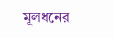মূলধনের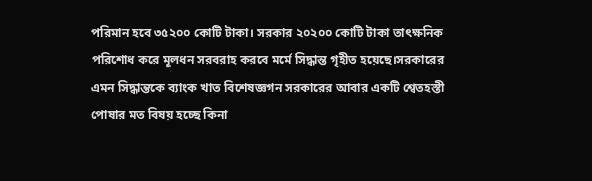পরিমান হবে ৩৫২০০ কোটি টাকা। সরকার ২০২০০ কোটি টাকা তাৎক্ষনিক পরিশোধ করে মূলধন সরবরাহ করবে মর্মে সিদ্ধান্ত গৃহীত হয়েছে।সরকারের এমন সিদ্ধান্তকে ব্যাংক খাত বিশেষজ্ঞগন সরকারের আবার একটি শ্বেতহস্তী পোষার মত বিষয় হচ্ছে কিনা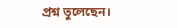প্রশ্ন তুলেছেন।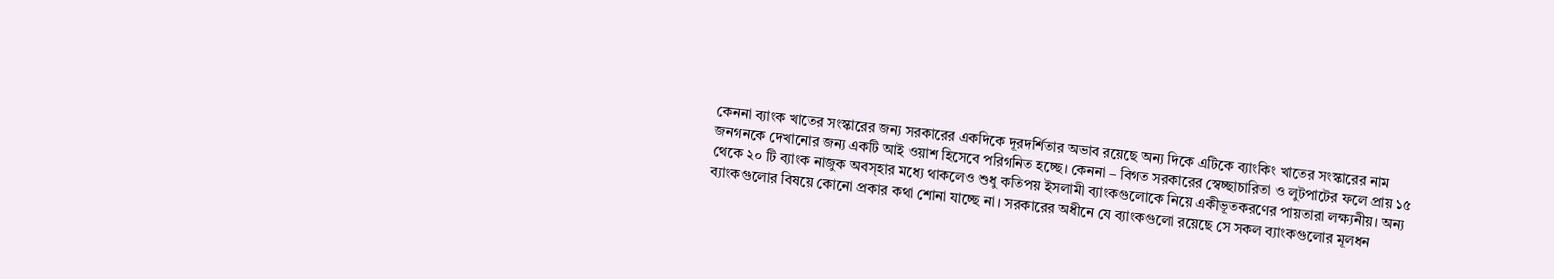কেননা ব্যাংক খাতের সংস্কারের জন্য সরকারের একদিকে দূরদর্শিতার অভাব রয়েছে অন্য দিকে এটিকে ব্যাংকিং খাতের সংস্কারের নাম জনগনকে দেখানোর জন্য একটি আই ওয়াশ হিসেবে পরিগনিত হচ্ছে। কেননা – বিগত সরকারের স্বেচ্ছাচারিতা ও লুটপাটের ফলে প্রায় ১৫ থেকে ২০ টি ব্যাংক নাজুক অবস্হার মধ্যে থাকলেও শুধু কতিপয় ইসলামী ব্যাংকগুলোকে নিয়ে একীভূতকরণের পায়তারা লক্ষ্যনীয়। অন্য ব্যাংকগুলোর বিষয়ে কোনো প্রকার কথা শোনা যাচ্ছে না। সরকারের অধীনে যে ব্যাংকগুলো রয়েছে সে সকল ব্যাংকগুলোর মূলধন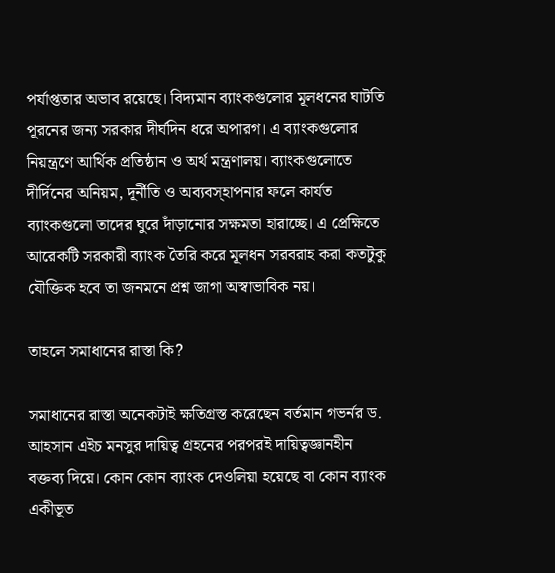পর্যাপ্ততার অভাব রয়েছে। বিদ্যমান ব্যাংকগুলোর মূলধনের ঘাটতি পূরনের জন্য সরকার দীর্ঘদিন ধরে অপারগ। এ ব্যাংকগুলোর নিয়ন্ত্রণে আর্থিক প্রতিষ্ঠান ও অর্থ মন্ত্রণালয়। ব্যাংকগুলোতে দীর্দিনের অনিয়ম, দূর্নীতি ও অব্যবস্হাপনার ফলে কার্যত ব্যাংকগুলো তাদের ঘুরে দাঁড়ানোর সক্ষমতা হারাচ্ছে। এ প্রেক্ষিতে আরেকটি সরকারী ব্যাংক তৈরি করে মূলধন সরবরাহ করা কতটুকু যৌক্তিক হবে তা জনমনে প্রশ্ন জাগা অস্বাভাবিক নয়।

তাহলে সমাধানের রাস্তা কি?

সমাধানের রাস্তা অনেকটাই ক্ষতিগ্রস্ত করেছেন বর্তমান গভর্নর ড. আহসান এইচ মনসুর দায়িত্ব গ্রহনের পরপরই দায়িত্বজ্ঞানহীন বক্তব্য দিয়ে। কোন কোন ব্যাংক দেওলিয়া হয়েছে বা কোন ব্যাংক একীভূত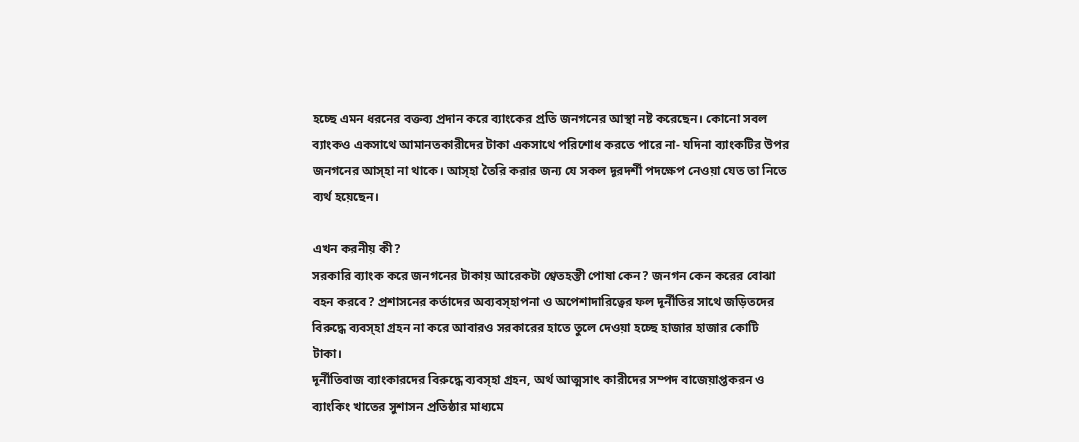হচ্ছে এমন ধরনের বক্তব্য প্রদান করে ব্যাংকের প্রতি জনগনের আস্থা নষ্ট করেছেন। কোনো সবল ব্যাংকও একসাথে আমানতকারীদের টাকা একসাথে পরিশোধ করতে পারে না- যদিনা ব্যাংকটির উপর জনগনের আস্হা না থাকে। আস্হা তৈরি করার জন্য যে সকল দূরদর্শী পদক্ষেপ নেওয়া যেত তা নিতে ব্যর্থ হয়েছেন।

এখন করনীয় কী?
সরকারি ব্যাংক করে জনগনের টাকায় আরেকটা শ্বেতহস্তী পোষা কেন? জনগন কেন করের বোঝা বহন করবে? প্রশাসনের কর্তাদের অব্যবস্হাপনা ও অপেশাদারিত্বের ফল দূর্নীতির সাথে জড়িতদের বিরুদ্ধে ব্যবস্হা গ্রহন না করে আবারও সরকারের হাতে তুলে দেওয়া হচ্ছে হাজার হাজার কোটি টাকা।
দূর্নীতিবাজ ব্যাংকারদের বিরুদ্ধে ব্যবস্হা গ্রহন, অর্থ আত্মসাৎ কারীদের সম্পদ বাজেয়াপ্তকরন ও ব্যাংকিং খাতের সুশাসন প্রতিষ্ঠার মাধ্যমে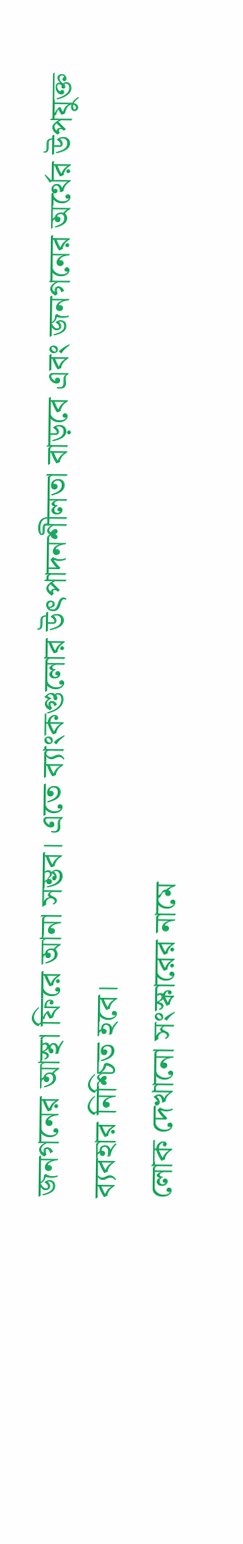জনগনের আস্থা ফিরে আনা সম্ভব। এতে ব্যাংকগুলোর উৎপাদনশীলতা বাড়বে এবং জনগনের অর্থের উপযুক্ত ব্যবহার নিশ্চিত হবে।
লোক দেখানো সংস্কারের নামে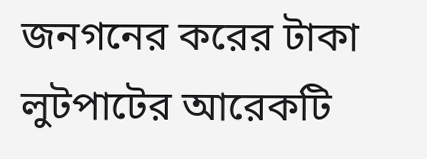জনগনের করের টাকা লুটপাটের আরেকটি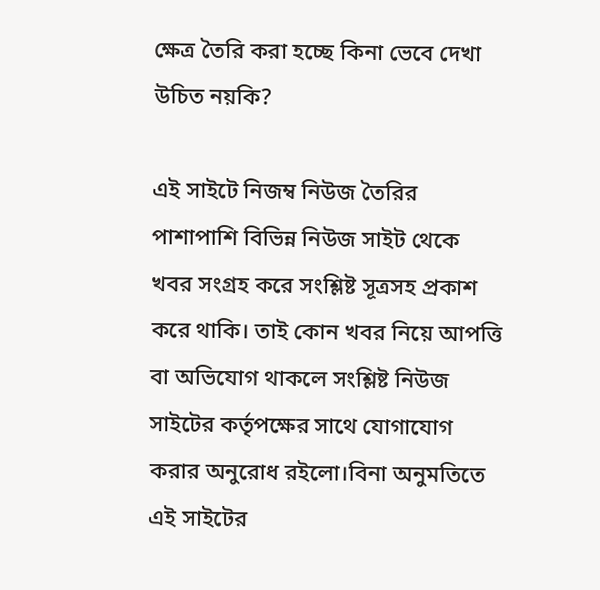ক্ষেত্র তৈরি করা হচ্ছে কিনা ভেবে দেখা উচিত নয়কি?

এই সাইটে নিজম্ব নিউজ তৈরির পাশাপাশি বিভিন্ন নিউজ সাইট থেকে খবর সংগ্রহ করে সংশ্লিষ্ট সূত্রসহ প্রকাশ করে থাকি। তাই কোন খবর নিয়ে আপত্তি বা অভিযোগ থাকলে সংশ্লিষ্ট নিউজ সাইটের কর্তৃপক্ষের সাথে যোগাযোগ করার অনুরোধ রইলো।বিনা অনুমতিতে এই সাইটের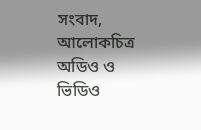সংবাদ, আলোকচিত্র অডিও ও ভিডিও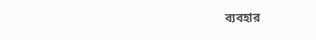ব্যবহার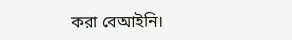করা বেআইনি।